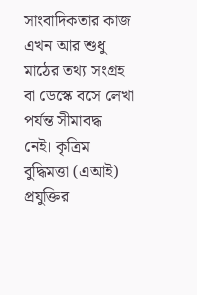সাংবাদিকতার কাজ এখন আর শুধু মাঠের তথ্য সংগ্রহ বা ডেস্কে বসে লেখা পর্যন্ত সীমাবদ্ধ নেই। কৃত্রিম বুদ্ধিমত্তা (এআই) প্রযুক্তির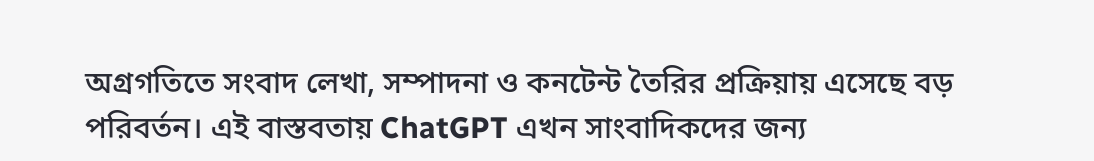অগ্রগতিতে সংবাদ লেখা, সম্পাদনা ও কনটেন্ট তৈরির প্রক্রিয়ায় এসেছে বড় পরিবর্তন। এই বাস্তবতায় ChatGPT এখন সাংবাদিকদের জন্য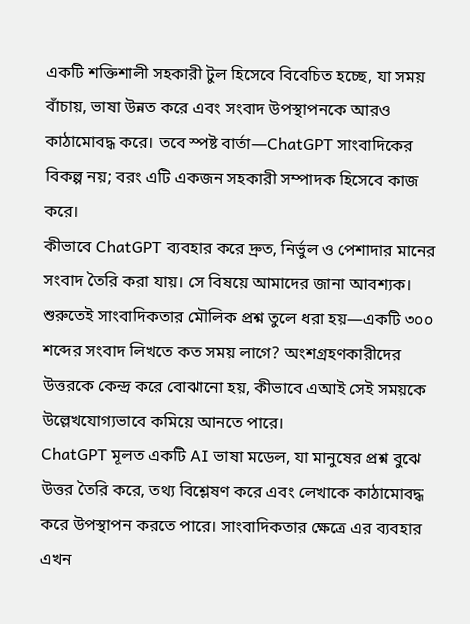একটি শক্তিশালী সহকারী টুল হিসেবে বিবেচিত হচ্ছে, যা সময় বাঁচায়, ভাষা উন্নত করে এবং সংবাদ উপস্থাপনকে আরও কাঠামোবদ্ধ করে। তবে স্পষ্ট বার্তা—ChatGPT সাংবাদিকের বিকল্প নয়; বরং এটি একজন সহকারী সম্পাদক হিসেবে কাজ করে।
কীভাবে ChatGPT ব্যবহার করে দ্রুত, নির্ভুল ও পেশাদার মানের সংবাদ তৈরি করা যায়। সে বিষয়ে আমাদের জানা আবশ্যক। শুরুতেই সাংবাদিকতার মৌলিক প্রশ্ন তুলে ধরা হয়—একটি ৩০০ শব্দের সংবাদ লিখতে কত সময় লাগে? অংশগ্রহণকারীদের উত্তরকে কেন্দ্র করে বোঝানো হয়, কীভাবে এআই সেই সময়কে উল্লেখযোগ্যভাবে কমিয়ে আনতে পারে।
ChatGPT মূলত একটি AI ভাষা মডেল, যা মানুষের প্রশ্ন বুঝে উত্তর তৈরি করে, তথ্য বিশ্লেষণ করে এবং লেখাকে কাঠামোবদ্ধ করে উপস্থাপন করতে পারে। সাংবাদিকতার ক্ষেত্রে এর ব্যবহার এখন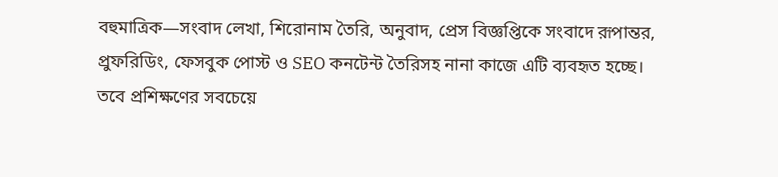বহুমাত্রিক—সংবাদ লেখা, শিরোনাম তৈরি, অনুবাদ, প্রেস বিজ্ঞপ্তিকে সংবাদে রূপান্তর, প্রুফরিডিং, ফেসবুক পোস্ট ও SEO কনটেন্ট তৈরিসহ নানা কাজে এটি ব্যবহৃত হচ্ছে।
তবে প্রশিক্ষণের সবচেয়ে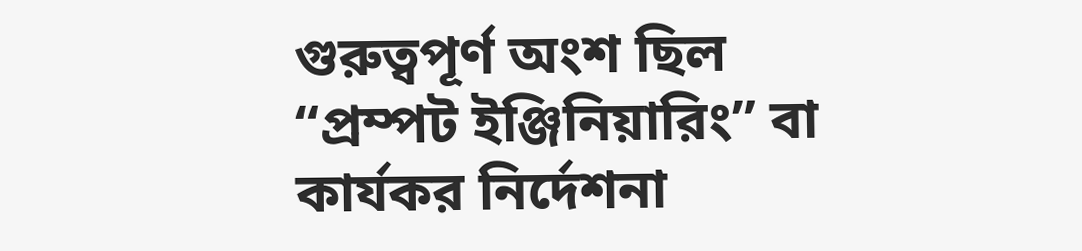গুরুত্বপূর্ণ অংশ ছিল “প্রম্পট ইঞ্জিনিয়ারিং” বা কার্যকর নির্দেশনা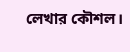লেখার কৌশল।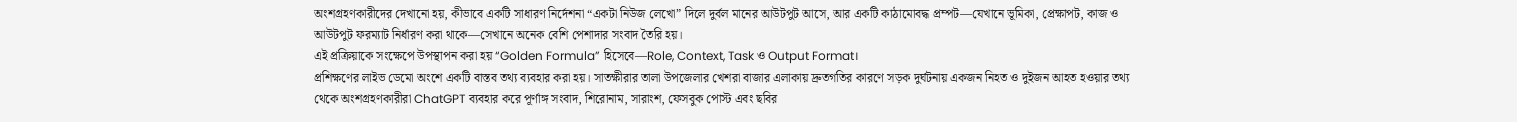অংশগ্রহণকারীদের দেখানো হয়, কীভাবে একটি সাধারণ নির্দেশনা “একটা নিউজ লেখো” দিলে দুর্বল মানের আউটপুট আসে, আর একটি কাঠামোবদ্ধ প্রম্পট—যেখানে ভূমিকা, প্রেক্ষাপট, কাজ ও আউটপুট ফরম্যাট নির্ধারণ করা থাকে—সেখানে অনেক বেশি পেশাদার সংবাদ তৈরি হয়।
এই প্রক্রিয়াকে সংক্ষেপে উপস্থাপন করা হয় “Golden Formula” হিসেবে—Role, Context, Task ও Output Format।
প্রশিক্ষণের লাইভ ডেমো অংশে একটি বাস্তব তথ্য ব্যবহার করা হয়। সাতক্ষীরার তালা উপজেলার খেশরা বাজার এলাকায় দ্রুতগতির কারণে সড়ক দুর্ঘটনায় একজন নিহত ও দুইজন আহত হওয়ার তথ্য থেকে অংশগ্রহণকারীরা ChatGPT ব্যবহার করে পূর্ণাঙ্গ সংবাদ, শিরোনাম, সারাংশ, ফেসবুক পোস্ট এবং ছবির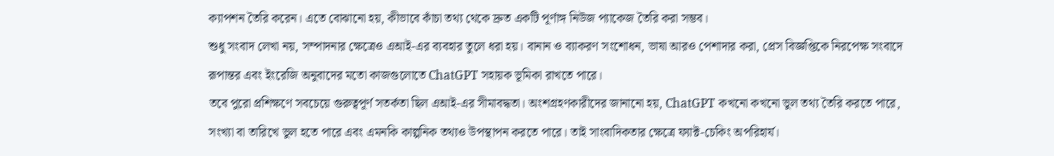ক্যাপশন তৈরি করেন। এতে বোঝানো হয়, কীভাবে কাঁচা তথ্য থেকে দ্রুত একটি পূর্ণাঙ্গ নিউজ প্যাকেজ তৈরি করা সম্ভব।
শুধু সংবাদ লেখা নয়, সম্পাদনার ক্ষেত্রেও এআই-এর ব্যবহার তুলে ধরা হয়। বানান ও ব্যাকরণ সংশোধন, ভাষা আরও পেশাদার করা, প্রেস বিজ্ঞপ্তিকে নিরপেক্ষ সংবাদে রূপান্তর এবং ইংরেজি অনুবাদের মতো কাজগুলোতে ChatGPT সহায়ক ভূমিকা রাখতে পারে।
তবে পুরো প্রশিক্ষণে সবচেয়ে গুরুত্বপূর্ণ সতর্কতা ছিল এআই-এর সীমাবদ্ধতা। অংশগ্রহণকারীদের জানানো হয়, ChatGPT কখনো কখনো ভুল তথ্য তৈরি করতে পারে, সংখ্যা বা তারিখে ভুল হতে পারে এবং এমনকি কাল্পনিক তথ্যও উপস্থাপন করতে পারে। তাই সাংবাদিকতার ক্ষেত্রে ফ্যাক্ট-চেকিং অপরিহার্য।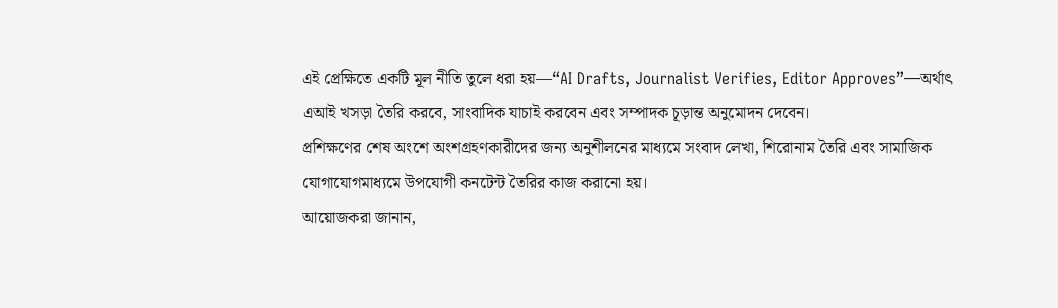এই প্রেক্ষিতে একটি মূল নীতি তুলে ধরা হয়—“AI Drafts, Journalist Verifies, Editor Approves”—অর্থাৎ এআই খসড়া তৈরি করবে, সাংবাদিক যাচাই করবেন এবং সম্পাদক চূড়ান্ত অনুমোদন দেবেন।
প্রশিক্ষণের শেষ অংশে অংশগ্রহণকারীদের জন্য অনুশীলনের মাধ্যমে সংবাদ লেখা, শিরোনাম তৈরি এবং সামাজিক যোগাযোগমাধ্যমে উপযোগী কনটেন্ট তৈরির কাজ করানো হয়।
আয়োজকরা জানান,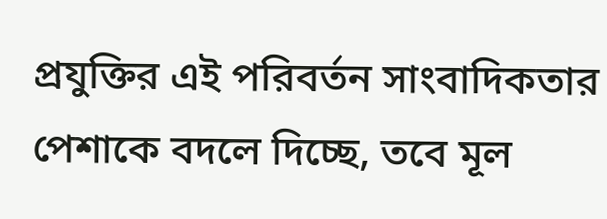প্রযুক্তির এই পরিবর্তন সাংবাদিকতার পেশাকে বদলে দিচ্ছে, তবে মূল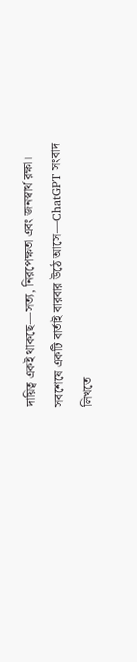দায়িত্ব একই থাকছে—সত্য, নিরপেক্ষতা এবং জনস্বার্থ রক্ষা। সবশেষে একটি বার্তাই বারবার উঠে আসে—ChatGPT সংবাদ লিখতে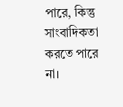পারে, কিন্তু সাংবাদিকতা করতে পারে না।